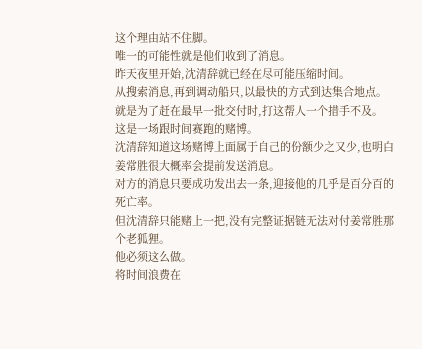这个理由站不住脚。
唯一的可能性就是他们收到了消息。
昨天夜里开始,沈清辞就已经在尽可能压缩时间。
从搜索消息,再到调动船只,以最快的方式到达集合地点。
就是为了赶在最早一批交付时,打这帮人一个措手不及。
这是一场跟时间赛跑的赌博。
沈清辞知道这场赌博上面属于自己的份额少之又少,也明白姜常胜很大概率会提前发送消息。
对方的消息只要成功发出去一条,迎接他的几乎是百分百的死亡率。
但沈清辞只能赌上一把,没有完整证据链无法对付姜常胜那个老狐狸。
他必须这么做。
将时间浪费在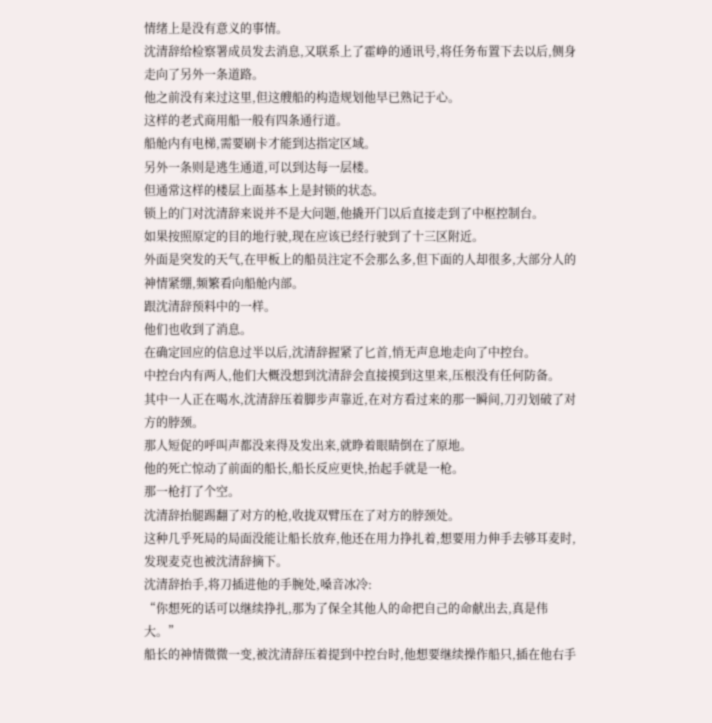情绪上是没有意义的事情。
沈清辞给检察署成员发去消息,又联系上了霍峥的通讯号,将任务布置下去以后,侧身走向了另外一条道路。
他之前没有来过这里,但这艘船的构造规划他早已熟记于心。
这样的老式商用船一般有四条通行道。
船舱内有电梯,需要刷卡才能到达指定区域。
另外一条则是逃生通道,可以到达每一层楼。
但通常这样的楼层上面基本上是封锁的状态。
锁上的门对沈清辞来说并不是大问题,他撬开门以后直接走到了中枢控制台。
如果按照原定的目的地行驶,现在应该已经行驶到了十三区附近。
外面是突发的天气,在甲板上的船员注定不会那么多,但下面的人却很多,大部分人的神情紧绷,频繁看向船舱内部。
跟沈清辞预料中的一样。
他们也收到了消息。
在确定回应的信息过半以后,沈清辞握紧了匕首,悄无声息地走向了中控台。
中控台内有两人,他们大概没想到沈清辞会直接摸到这里来,压根没有任何防备。
其中一人正在喝水,沈清辞压着脚步声靠近,在对方看过来的那一瞬间,刀刃划破了对方的脖颈。
那人短促的呼叫声都没来得及发出来,就睁着眼睛倒在了原地。
他的死亡惊动了前面的船长,船长反应更快,抬起手就是一枪。
那一枪打了个空。
沈清辞抬腿踢翻了对方的枪,收拢双臂压在了对方的脖颈处。
这种几乎死局的局面没能让船长放弃,他还在用力挣扎着,想要用力伸手去够耳麦时,发现麦克也被沈清辞摘下。
沈清辞抬手,将刀插进他的手腕处,嗓音冰冷:
“你想死的话可以继续挣扎,那为了保全其他人的命把自己的命献出去,真是伟大。”
船长的神情微微一变,被沈清辞压着提到中控台时,他想要继续操作船只,插在他右手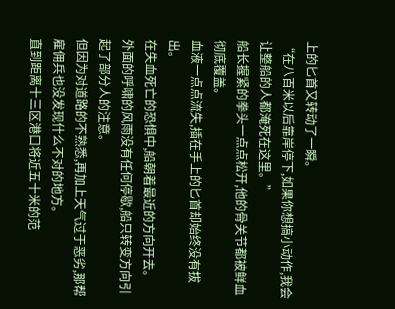上的匕首又转动了一瞬。
“在八百米以后靠岸停下,如果你想搞小动作,我会让整船的人都淹死在这里。”
船长握紧的拳头一点点松开,他的骨关节都被鲜血彻底覆盖。
血液一点点流失,插在手上的匕首却始终没有拔出。
在失血死亡的恐惧中,船朝着最近的方向开去。
外面的呼啸的风雨没有任何停歇,船只转变方向引起了部分人的注意。
但因为对道路的不熟悉,再加上天气过于恶劣,那帮雇佣兵也没发现什么不对的地方。
直到距离十三区港口将近五十米的范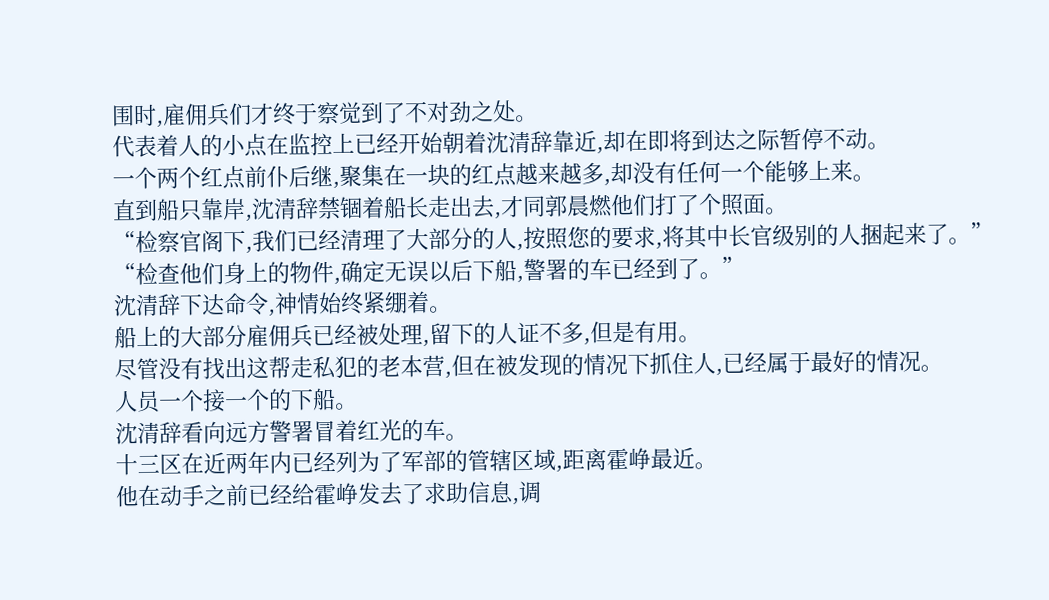围时,雇佣兵们才终于察觉到了不对劲之处。
代表着人的小点在监控上已经开始朝着沈清辞靠近,却在即将到达之际暂停不动。
一个两个红点前仆后继,聚集在一块的红点越来越多,却没有任何一个能够上来。
直到船只靠岸,沈清辞禁锢着船长走出去,才同郭晨燃他们打了个照面。
“检察官阁下,我们已经清理了大部分的人,按照您的要求,将其中长官级别的人捆起来了。”
“检查他们身上的物件,确定无误以后下船,警署的车已经到了。”
沈清辞下达命令,神情始终紧绷着。
船上的大部分雇佣兵已经被处理,留下的人证不多,但是有用。
尽管没有找出这帮走私犯的老本营,但在被发现的情况下抓住人,已经属于最好的情况。
人员一个接一个的下船。
沈清辞看向远方警署冒着红光的车。
十三区在近两年内已经列为了军部的管辖区域,距离霍峥最近。
他在动手之前已经给霍峥发去了求助信息,调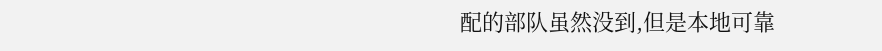配的部队虽然没到,但是本地可靠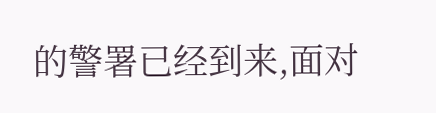的警署已经到来,面对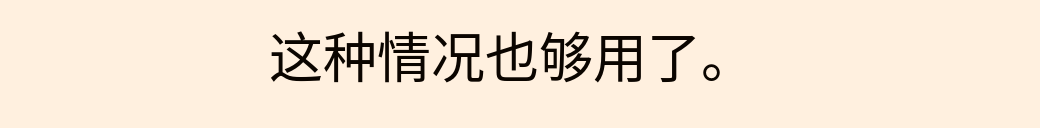这种情况也够用了。